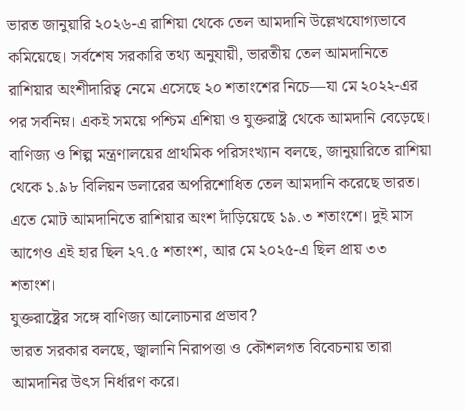ভারত জানুয়ারি ২০২৬-এ রাশিয়া থেকে তেল আমদানি উল্লেখযোগ্যভাবে কমিয়েছে। সর্বশেষ সরকারি তথ্য অনুযায়ী, ভারতীয় তেল আমদানিতে রাশিয়ার অংশীদারিত্ব নেমে এসেছে ২০ শতাংশের নিচে—যা মে ২০২২-এর পর সর্বনিম্ন। একই সময়ে পশ্চিম এশিয়া ও যুক্তরাষ্ট্র থেকে আমদানি বেড়েছে।
বাণিজ্য ও শিল্প মন্ত্রণালয়ের প্রাথমিক পরিসংখ্যান বলছে, জানুয়ারিতে রাশিয়া থেকে ১.৯৮ বিলিয়ন ডলারের অপরিশোধিত তেল আমদানি করেছে ভারত। এতে মোট আমদানিতে রাশিয়ার অংশ দাঁড়িয়েছে ১৯.৩ শতাংশে। দুই মাস আগেও এই হার ছিল ২৭.৫ শতাংশ, আর মে ২০২৫-এ ছিল প্রায় ৩৩ শতাংশ।
যুক্তরাষ্ট্রের সঙ্গে বাণিজ্য আলোচনার প্রভাব?
ভারত সরকার বলছে, জ্বালানি নিরাপত্তা ও কৌশলগত বিবেচনায় তারা আমদানির উৎস নির্ধারণ করে।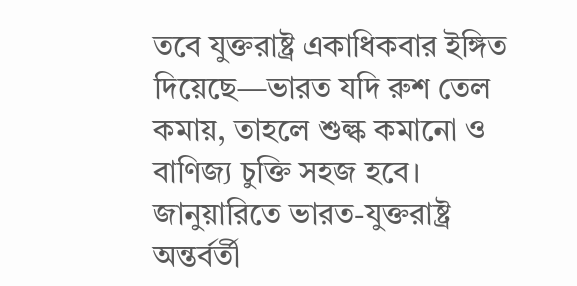তবে যুক্তরাষ্ট্র একাধিকবার ইঙ্গিত দিয়েছে—ভারত যদি রুশ তেল কমায়, তাহলে শুল্ক কমানো ও বাণিজ্য চুক্তি সহজ হবে।
জানুয়ারিতে ভারত-যুক্তরাষ্ট্র অন্তর্বর্তী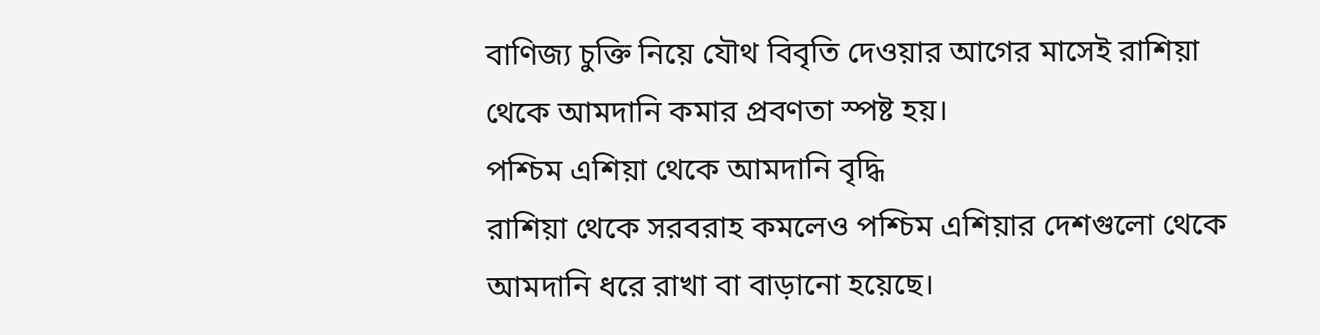বাণিজ্য চুক্তি নিয়ে যৌথ বিবৃতি দেওয়ার আগের মাসেই রাশিয়া থেকে আমদানি কমার প্রবণতা স্পষ্ট হয়।
পশ্চিম এশিয়া থেকে আমদানি বৃদ্ধি
রাশিয়া থেকে সরবরাহ কমলেও পশ্চিম এশিয়ার দেশগুলো থেকে আমদানি ধরে রাখা বা বাড়ানো হয়েছে।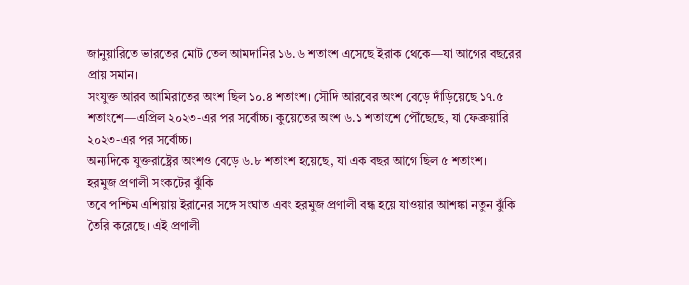জানুয়ারিতে ভারতের মোট তেল আমদানির ১৬.৬ শতাংশ এসেছে ইরাক থেকে—যা আগের বছরের প্রায় সমান।
সংযুক্ত আরব আমিরাতের অংশ ছিল ১০.৪ শতাংশ। সৌদি আরবের অংশ বেড়ে দাঁড়িয়েছে ১৭.৫ শতাংশে—এপ্রিল ২০২৩-এর পর সর্বোচ্চ। কুয়েতের অংশ ৬.১ শতাংশে পৌঁছেছে, যা ফেব্রুয়ারি ২০২৩-এর পর সর্বোচ্চ।
অন্যদিকে যুক্তরাষ্ট্রের অংশও বেড়ে ৬.৮ শতাংশ হয়েছে, যা এক বছর আগে ছিল ৫ শতাংশ।
হরমুজ প্রণালী সংকটের ঝুঁকি
তবে পশ্চিম এশিয়ায় ইরানের সঙ্গে সংঘাত এবং হরমুজ প্রণালী বন্ধ হয়ে যাওয়ার আশঙ্কা নতুন ঝুঁকি তৈরি করেছে। এই প্রণালী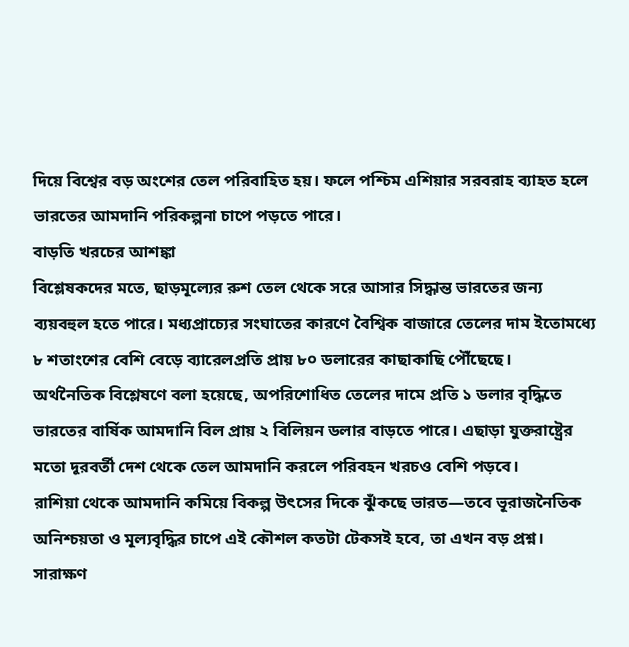দিয়ে বিশ্বের বড় অংশের তেল পরিবাহিত হয়। ফলে পশ্চিম এশিয়ার সরবরাহ ব্যাহত হলে ভারতের আমদানি পরিকল্পনা চাপে পড়তে পারে।
বাড়তি খরচের আশঙ্কা
বিশ্লেষকদের মতে, ছাড়মূল্যের রুশ তেল থেকে সরে আসার সিদ্ধান্ত ভারতের জন্য ব্যয়বহুল হতে পারে। মধ্যপ্রাচ্যের সংঘাতের কারণে বৈশ্বিক বাজারে তেলের দাম ইতোমধ্যে ৮ শতাংশের বেশি বেড়ে ব্যারেলপ্রতি প্রায় ৮০ ডলারের কাছাকাছি পৌঁছেছে।
অর্থনৈতিক বিশ্লেষণে বলা হয়েছে, অপরিশোধিত তেলের দামে প্রতি ১ ডলার বৃদ্ধিতে ভারতের বার্ষিক আমদানি বিল প্রায় ২ বিলিয়ন ডলার বাড়তে পারে। এছাড়া যুক্তরাষ্ট্রের মতো দূরবর্তী দেশ থেকে তেল আমদানি করলে পরিবহন খরচও বেশি পড়বে।
রাশিয়া থেকে আমদানি কমিয়ে বিকল্প উৎসের দিকে ঝুঁকছে ভারত—তবে ভূরাজনৈতিক অনিশ্চয়তা ও মূল্যবৃদ্ধির চাপে এই কৌশল কতটা টেকসই হবে, তা এখন বড় প্রশ্ন।
সারাক্ষণ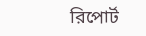রিপোর্ট